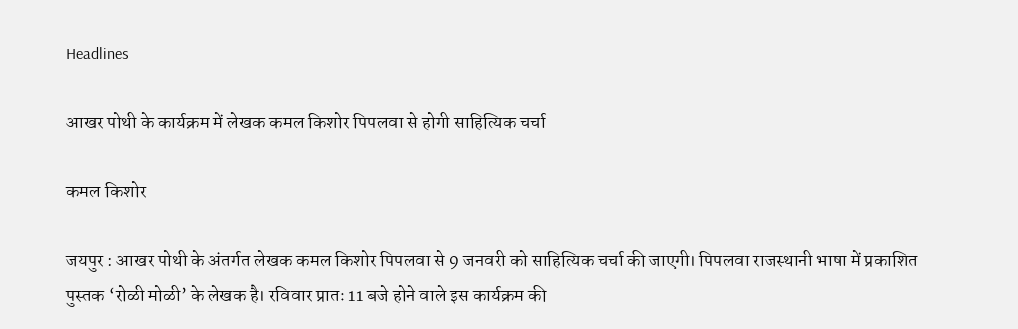Headlines

आखर पोथी के कार्यक्रम में लेखक कमल किशोर पिपलवा से होगी साहित्यिक चर्चा

कमल किशोर

जयपुर : आखर पोथी के अंतर्गत लेखक कमल किशोर पिपलवा से 9 जनवरी को साहित्यिक चर्चा की जाएगी। पिपलवा राजस्थानी भाषा में प्रकाशित पुस्तक ‘रोळी मोळी’ के लेखक है। रविवार प्रातः 11 बजे होने वाले इस कार्यक्रम की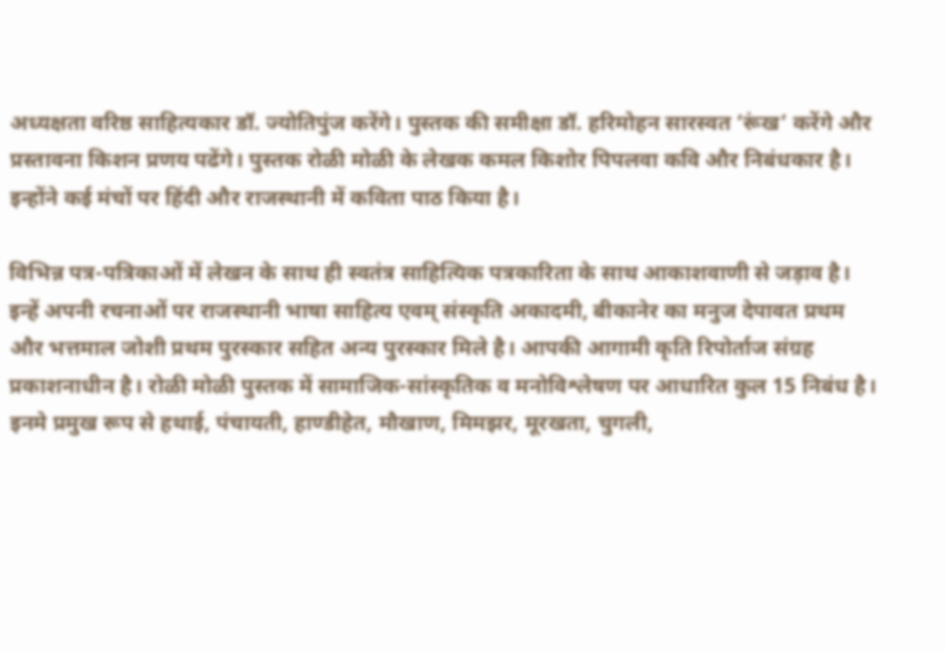अध्यक्षता वरिष्ठ साहित्यकार डॉ. ज्योतिपुंज करेंगे। पुस्तक की समीक्षा डॉ. हरिमोहन सारस्वत ‘रूंख’ करेंगे और प्रस्तावना किशन प्रणय पढेंगे। पुस्तक रोळी मोळी के लेखक कमल किशोर पिपलवा कवि और निबंधकार है। इन्होंने कई मंचों पर हिंदी और राजस्थानी में कविता पाठ किया है।

विभिन्न पत्र-पत्रिकाओं में लेखन के साथ ही स्वतंत्र साहित्यिक पत्रकारिता के साथ आकाशवाणी से जड़ाव है। इन्हें अपनी रचनाओं पर राजस्थानी भाषा साहित्य एवम् संस्कृति अकादमी, बीकानेर का मनुज देपावत प्रथम और भत्तमाल जोशी प्रथम पुरस्कार सहित अन्य पुरस्कार मिले है। आपकी आगामी कृति रिपोर्ताज संग्रह प्रकाशनाधीन है। रोळी मोळी पुस्तक में सामाजिक-सांस्कृतिक व मनोविश्लेषण पर आधारित कुल 15 निबंध है। इनमे प्रमुख रूप से हथाई, पंचायती, हाण्डीहेत, मौखाण, मिमझर, मूरखता, चुगली,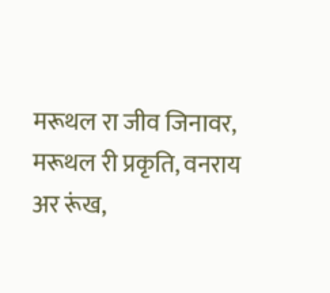मरूथल रा जीव जिनावर, मरूथल री प्रकृति, वनराय अर रूंख,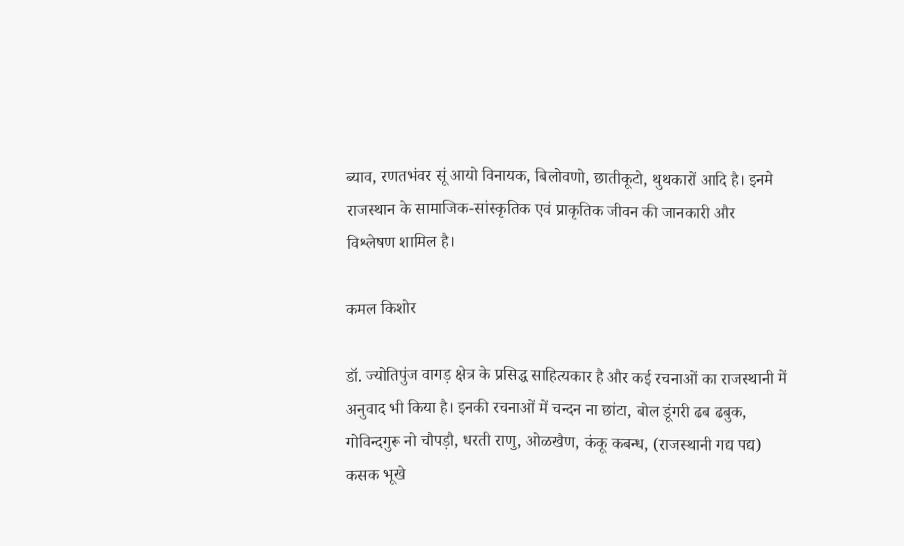ब्याव, रणतभंवर सूं आयो विनायक, बिलोवणो, छातीकूटो, थुथकारों आदि है। इनमे राजस्थान के सामाजिक-सांस्कृतिक एवं प्राकृतिक जीवन की जानकारी और विश्लेषण शामिल है।

कमल किशोर

डॉ. ज्योतिपुंज वागड़ क्षेत्र के प्रसिद्ध साहित्यकार है और कई रचनाओं का राजस्थानी में अनुवाद भी किया है। इनकी रचनाओं में चन्दन ना छांटा, बोल डूंगरी ढब ढबुक, गोविन्दगुरू नो चौपड़ौ, धरती राणु, ओळखैण, कंकू कबन्ध, (राजस्थानी गद्य पद्य) कसक भूखे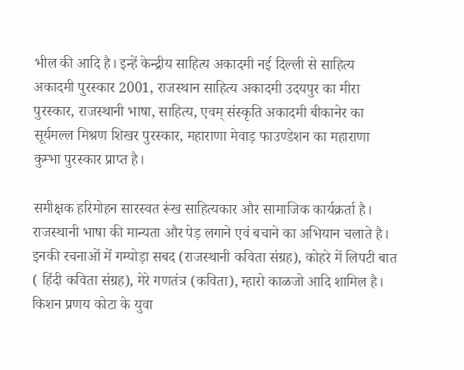भील की आदि है। इन्हें केन्द्रीय साहित्य अकादमी नई दिल्ली से साहित्य अकादमी पुरस्कार 2001, राजस्थान साहित्य अकादमी उदयपुर का मीरा पुरस्कार, राजस्थानी भाषा, साहित्य, एवम् संस्कृति अकादमी बीकानेर का सूर्यमल्ल मिश्रण शिखर पुरस्कार, महाराणा मेवाड़ फाउण्डेशन का महाराणा कुम्भा पुरस्कार प्राप्त है।

समीक्षक हरिमोहन सारस्वत रूंख साहित्यकार और सामाजिक कार्यक्रर्ता है। राजस्थानी भाषा की मान्यता और पेड़ लगाने एवं बचाने का अभियान चलाते है। इनकी रचनाओं में गम्योड़ा सबद (राजस्थानी कविता संग्रह), कोहरे में लिपटी बात ( हिंदी कविता संग्रह), मेरे गणतंत्र (कविता), म्हारो काळजो आदि शामिल है। किशन प्रणय कोटा के युवा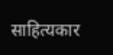साहित्यकार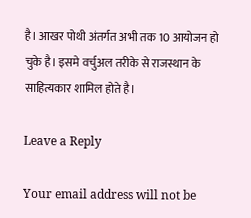है। आखर पोथी अंतर्गत अभी तक 10 आयोजन हो चुके है। इसमे वर्चुअल तरीके से राजस्थान के साहित्यकार शामिल होते है।

Leave a Reply

Your email address will not be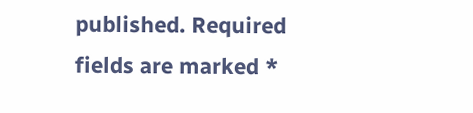published. Required fields are marked *